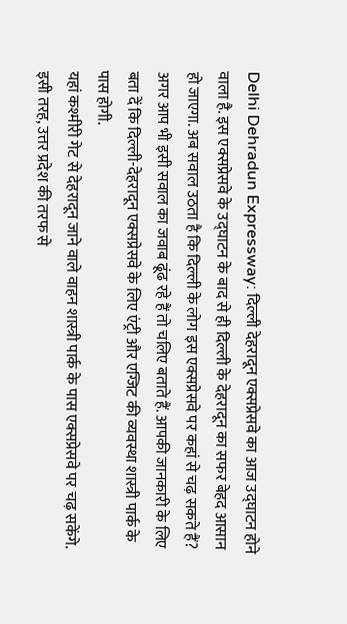Delhi Dehradun Expressway: दिल्ली देहरादून एक्सप्रेसवे का आज उद्घाटन होने वाला है. इस एक्सप्रेसवे के उद्घाटन के बाद से ही दिल्ली के देहरादून का सफर बेहद आसान हो जाएगा. अब सवाल उठता है कि दिल्ली के लोग इस एक्सप्रेसवे पर कहां से चढ़ सकते हैं? अगर आप भी इसी सवाल का जवाब ढूंढ रहे हैं तो चलिए बताते हैं. आपकी जानकारी के लिए बता दें कि दिल्ली-देहरादून एक्सप्रेसवे के लिए एंट्री और एग्जिट की व्यवस्था शास्त्री पार्क के पास होगी.
यहां कश्मीरी गेट से देहरादून जाने वाले वाहन शास्त्री पार्क के पास एक्सप्रेसवे पर चढ़ सकेंगे. इसी तरह, उत्तर प्रदेश की तरफ से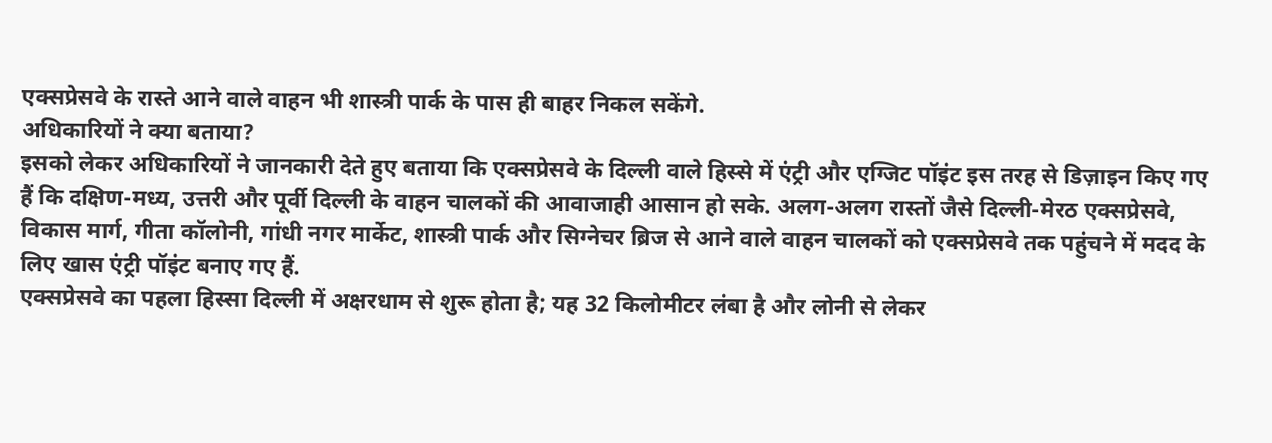एक्सप्रेसवे के रास्ते आने वाले वाहन भी शास्त्री पार्क के पास ही बाहर निकल सकेंगे.
अधिकारियों ने क्या बताया?
इसको लेकर अधिकारियों ने जानकारी देते हुए बताया कि एक्सप्रेसवे के दिल्ली वाले हिस्से में एंट्री और एग्जिट पॉइंट इस तरह से डिज़ाइन किए गए हैं कि दक्षिण-मध्य, उत्तरी और पूर्वी दिल्ली के वाहन चालकों की आवाजाही आसान हो सके. अलग-अलग रास्तों जैसे दिल्ली-मेरठ एक्सप्रेसवे, विकास मार्ग, गीता कॉलोनी, गांधी नगर मार्केट, शास्त्री पार्क और सिग्नेचर ब्रिज से आने वाले वाहन चालकों को एक्सप्रेसवे तक पहुंचने में मदद के लिए खास एंट्री पॉइंट बनाए गए हैं.
एक्सप्रेसवे का पहला हिस्सा दिल्ली में अक्षरधाम से शुरू होता है; यह 32 किलोमीटर लंबा है और लोनी से लेकर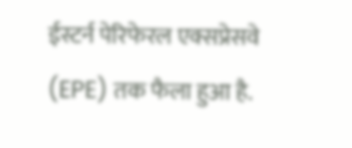ईस्टर्न पेरिफेरल एक्सप्रेसवे (EPE) तक फैला हुआ है.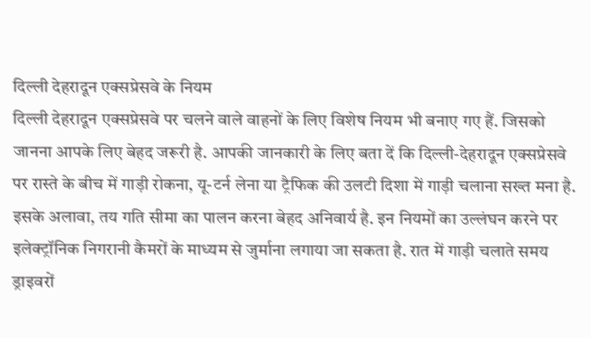दिल्ली देहरादून एक्सप्रेसवे के नियम
दिल्ली देहरादून एक्सप्रेसवे पर चलने वाले वाहनों के लिए विशेष नियम भी बनाए गए हैं. जिसको जानना आपके लिए बेहद जरूरी है. आपकी जानकारी के लिए बता दें कि दिल्ली-देहरादून एक्सप्रेसवे पर रास्ते के बीच में गाड़ी रोकना, यू-टर्न लेना या ट्रैफिक की उलटी दिशा में गाड़ी चलाना सख्त मना है. इसके अलावा, तय गति सीमा का पालन करना बेहद अनिवार्य है. इन नियमों का उल्लंघन करने पर इलेक्ट्रॉनिक निगरानी कैमरों के माध्यम से जुर्माना लगाया जा सकता है. रात में गाड़ी चलाते समय ड्राइवरों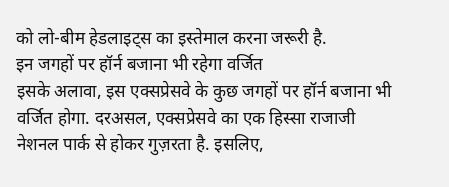को लो-बीम हेडलाइट्स का इस्तेमाल करना जरूरी है.
इन जगहों पर हॉर्न बजाना भी रहेगा वर्जित
इसके अलावा, इस एक्सप्रेसवे के कुछ जगहों पर हॉर्न बजाना भी वर्जित होगा. दरअसल, एक्सप्रेसवे का एक हिस्सा राजाजी नेशनल पार्क से होकर गुज़रता है. इसलिए,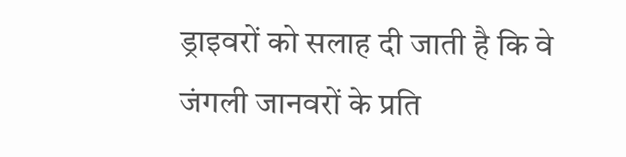ड्राइवरों को सलाह दी जाती है कि वे जंगली जानवरों के प्रति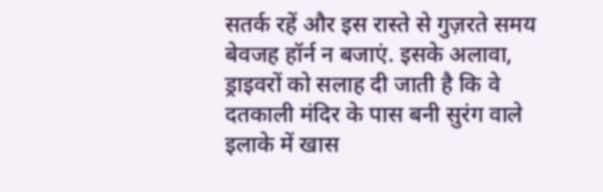सतर्क रहें और इस रास्ते से गुज़रते समय बेवजह हॉर्न न बजाएं. इसके अलावा, ड्राइवरों को सलाह दी जाती है कि वे दतकाली मंदिर के पास बनी सुरंग वाले इलाके में खास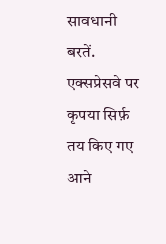सावधानी बरतें. एक्सप्रेसवे पर कृपया सिर्फ़ तय किए गए आने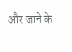और जाने के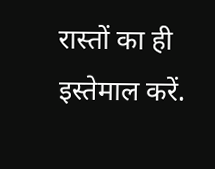रास्तों का ही इस्तेमाल करें.